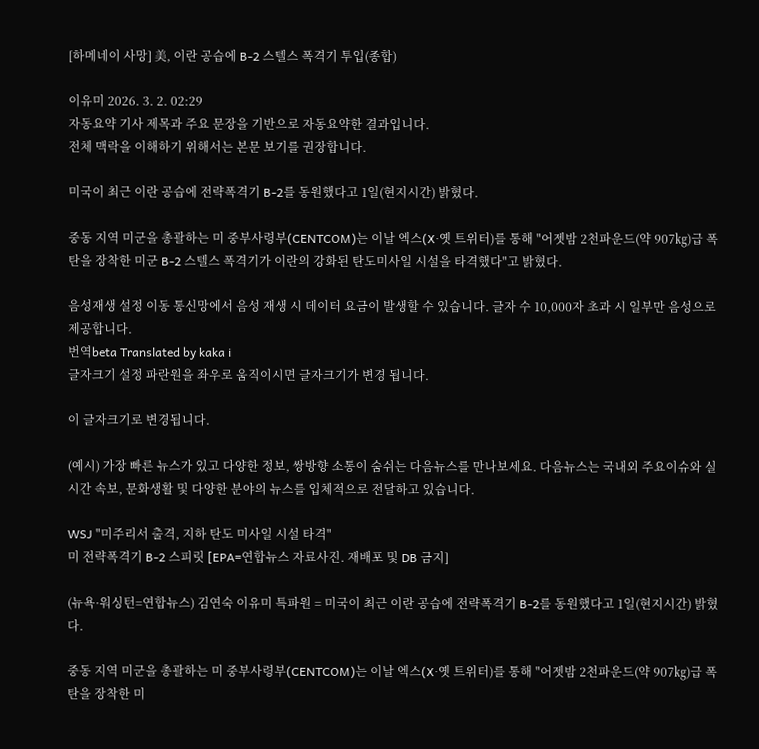[하메네이 사망] 美, 이란 공습에 B-2 스텔스 폭격기 투입(종합)

이유미 2026. 3. 2. 02:29
자동요약 기사 제목과 주요 문장을 기반으로 자동요약한 결과입니다.
전체 맥락을 이해하기 위해서는 본문 보기를 권장합니다.

미국이 최근 이란 공습에 전략폭격기 B-2를 동원했다고 1일(현지시간) 밝혔다.

중동 지역 미군을 총괄하는 미 중부사령부(CENTCOM)는 이날 엑스(X·옛 트위터)를 통해 "어젯밤 2천파운드(약 907㎏)급 폭탄을 장착한 미군 B-2 스텔스 폭격기가 이란의 강화된 탄도미사일 시설을 타격했다"고 밝혔다.

음성재생 설정 이동 통신망에서 음성 재생 시 데이터 요금이 발생할 수 있습니다. 글자 수 10,000자 초과 시 일부만 음성으로 제공합니다.
번역beta Translated by kaka i
글자크기 설정 파란원을 좌우로 움직이시면 글자크기가 변경 됩니다.

이 글자크기로 변경됩니다.

(예시) 가장 빠른 뉴스가 있고 다양한 정보, 쌍방향 소통이 숨쉬는 다음뉴스를 만나보세요. 다음뉴스는 국내외 주요이슈와 실시간 속보, 문화생활 및 다양한 분야의 뉴스를 입체적으로 전달하고 있습니다.

WSJ "미주리서 출격, 지하 탄도 미사일 시설 타격"
미 전략폭격기 B-2 스피릿 [EPA=연합뉴스 자료사진. 재배포 및 DB 금지]

(뉴욕·워싱턴=연합뉴스) 김연숙 이유미 특파원 = 미국이 최근 이란 공습에 전략폭격기 B-2를 동원했다고 1일(현지시간) 밝혔다.

중동 지역 미군을 총괄하는 미 중부사령부(CENTCOM)는 이날 엑스(X·옛 트위터)를 통해 "어젯밤 2천파운드(약 907㎏)급 폭탄을 장착한 미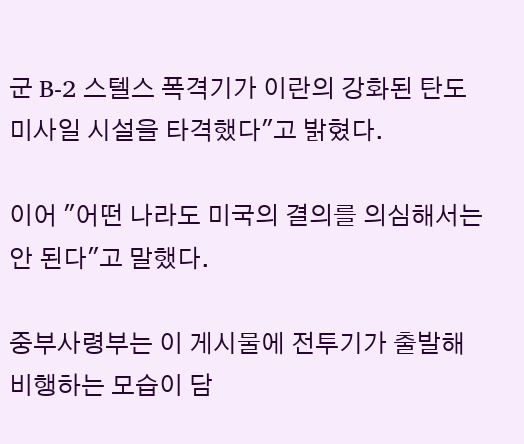군 B-2 스텔스 폭격기가 이란의 강화된 탄도미사일 시설을 타격했다"고 밝혔다.

이어 "어떤 나라도 미국의 결의를 의심해서는 안 된다"고 말했다.

중부사령부는 이 게시물에 전투기가 출발해 비행하는 모습이 담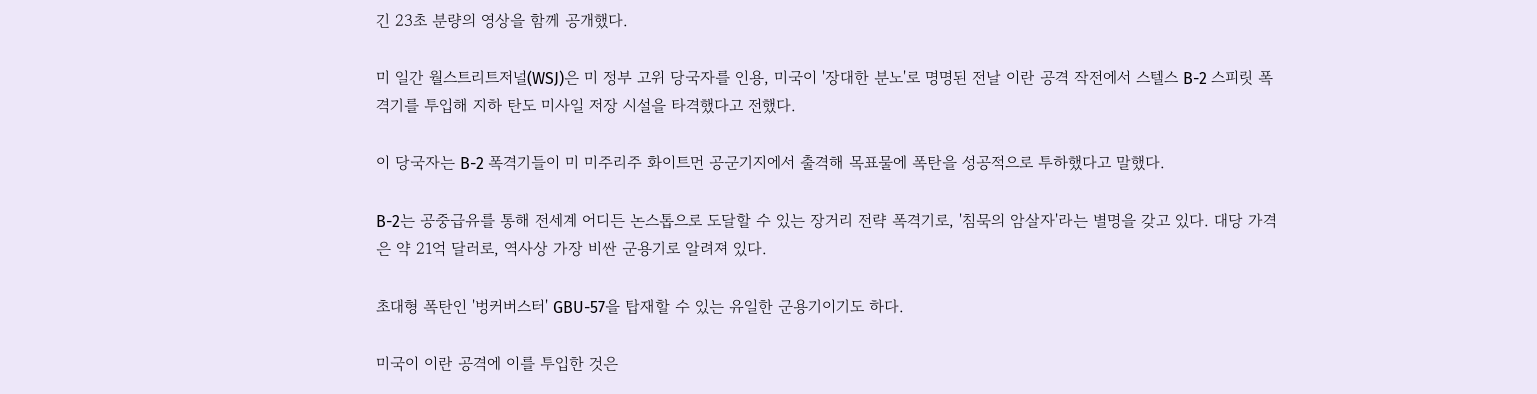긴 23초 분량의 영상을 함께 공개했다.

미 일간 월스트리트저널(WSJ)은 미 정부 고위 당국자를 인용, 미국이 '장대한 분노'로 명명된 전날 이란 공격 작전에서 스텔스 B-2 스피릿 폭격기를 투입해 지하 탄도 미사일 저장 시설을 타격했다고 전했다.

이 당국자는 B-2 폭격기들이 미 미주리주 화이트먼 공군기지에서 출격해 목표물에 폭탄을 성공적으로 투하했다고 말했다.

B-2는 공중급유를 통해 전세계 어디든 논스톱으로 도달할 수 있는 장거리 전략 폭격기로, '침묵의 암살자'라는 별명을 갖고 있다. 대당 가격은 약 21억 달러로, 역사상 가장 비싼 군용기로 알려져 있다.

초대형 폭탄인 '벙커버스터' GBU-57을 탑재할 수 있는 유일한 군용기이기도 하다.

미국이 이란 공격에 이를 투입한 것은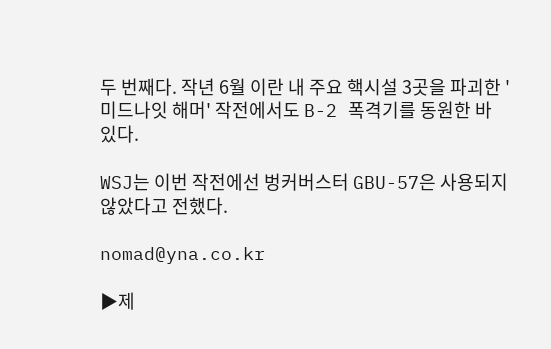두 번째다. 작년 6월 이란 내 주요 핵시설 3곳을 파괴한 '미드나잇 해머' 작전에서도 B-2 폭격기를 동원한 바 있다.

WSJ는 이번 작전에선 벙커버스터 GBU-57은 사용되지 않았다고 전했다.

nomad@yna.co.kr

▶제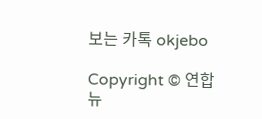보는 카톡 okjebo

Copyright © 연합뉴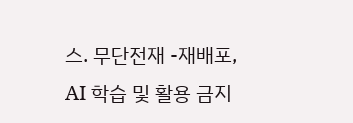스. 무단전재 -재배포, AI 학습 및 활용 금지